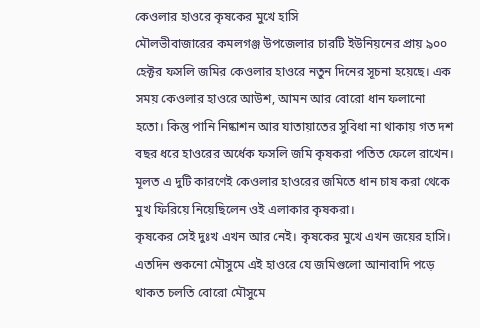কেওলার হাওরে কৃষকের মুখে হাসি
মৌলভীবাজারের কমলগঞ্জ উপজেলার চারটি ইউনিয়নের প্রায় ৯০০ হেক্টর ফসলি জমির কেওলার হাওরে নতুন দিনের সূচনা হয়েছে। এক সময় কেওলার হাওরে আউশ, আমন আর বোরো ধান ফলানো হতো। কিন্তু পানি নিষ্কাশন আর যাতায়াতের সুবিধা না থাকায় গত দশ বছর ধরে হাওরের অর্ধেক ফসলি জমি কৃষকরা পতিত ফেলে রাখেন। মূলত এ দুটি কারণেই কেওলার হাওরের জমিতে ধান চাষ করা থেকে মুখ ফিরিয়ে নিয়েছিলেন ওই এলাকার কৃষকরা।
কৃষকের সেই দুঃখ এখন আর নেই। কৃষকের মুখে এখন জয়ের হাসি। এতদিন শুকনো মৌসুমে এই হাওরে যে জমিগুলো আনাবাদি পড়ে থাকত চলতি বোরো মৌসুমে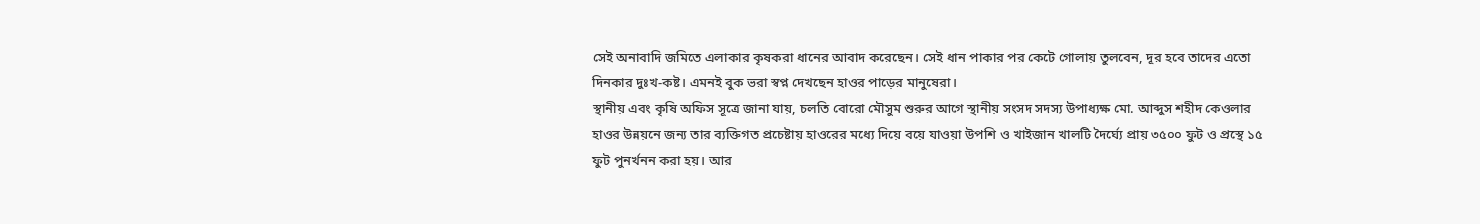সেই অনাবাদি জমিতে এলাকার কৃষকরা ধানের আবাদ করেছেন। সেই ধান পাকার পর কেটে গোলায় তুলবেন, দূর হবে তাদের এতো দিনকার দুঃখ-কষ্ট। এমনই বুক ভরা স্বপ্ন দেখছেন হাওর পাড়ের মানুষেরা।
স্থানীয় এবং কৃষি অফিস সূত্রে জানা যায়, চলতি বোরো মৌসুম শুরুর আগে স্থানীয় সংসদ সদস্য উপাধ্যক্ষ মো. আব্দুস শহীদ কেওলার হাওর উন্নয়নে জন্য তার ব্যক্তিগত প্রচেষ্টায় হাওরের মধ্যে দিয়ে বয়ে যাওয়া উপশি ও খাইজান খালটি দৈর্ঘ্যে প্রায় ৩৫০০ ফুট ও প্রস্থে ১৫ ফুট পুনর্খনন করা হয়। আর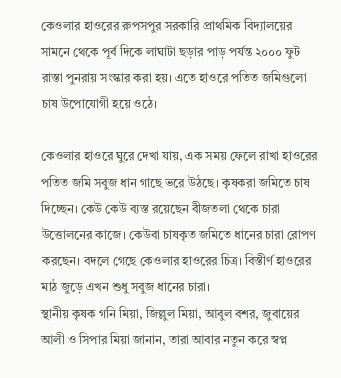কেওলার হাওরের রুপসপুর সরকারি প্রাথমিক বিদ্যালয়ের সামনে থেকে পূর্ব দিকে লাঘাটা ছড়ার পাড় পর্যন্ত ২০০০ ফুট রাস্তা পুনরায় সংস্কার করা হয়। এতে হাওরে পতিত জমিগুলো চাষ উপোযোগী হয়ে ওঠে।

কেওলার হাওরে ঘুরে দেখা যায়, এক সময় ফেলে রাখা হাওরের পতিত জমি সবুজ ধান গাছে ভরে উঠছে। কৃষকরা জমিতে চাষ দিচ্ছেন। কেউ কেউ ব্যস্ত রয়েছেন বীজতলা থেকে চারা উত্তোলনের কাজে। কেউবা চাষকৃত জমিতে ধানের চারা রোপণ করছেন। বদলে গেছে কেওলার হাওরের চিত্র। বিস্তীর্ণ হাওরের মাঠ জুড়ে এখন শুধু সবুজ ধানের চারা।
স্থানীয় কৃষক গনি মিয়া, জিল্লুল মিয়া, আবুল বশর, জুবায়ের আলী ও সিপার মিয়া জানান, তারা আবার নতুন করে স্বপ্ন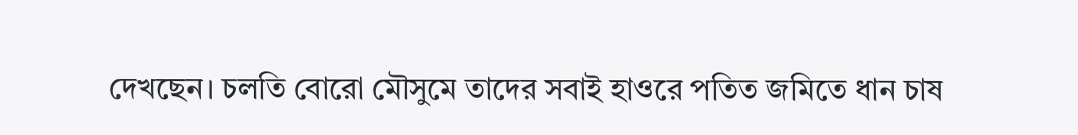দেখছেন। চলতি বোরো মৌসুমে তাদের সবাই হাওরে পতিত জমিতে ধান চাষ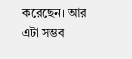করেছেন। আর এটা সম্ভব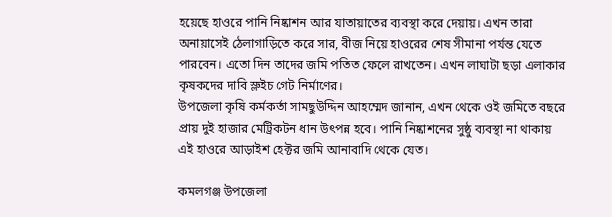হয়েছে হাওরে পানি নিষ্কাশন আর যাতায়াতের ব্যবস্থা করে দেয়ায়। এখন তারা অনায়াসেই ঠেলাগাড়িতে করে সার, বীজ নিয়ে হাওরের শেষ সীমানা পর্যন্ত যেতে পারবেন। এতো দিন তাদের জমি পতিত ফেলে রাখতেন। এখন লাঘাটা ছড়া এলাকার কৃষকদের দাবি স্লুইচ গেট নির্মাণের।
উপজেলা কৃষি কর্মকর্তা সামছুউদ্দিন আহম্মেদ জানান, এখন থেকে ওই জমিতে বছরে প্রায় দুই হাজার মেট্রিকটন ধান উৎপন্ন হবে। পানি নিষ্কাশনের সুষ্ঠু ব্যবস্থা না থাকায় এই হাওরে আড়াইশ হেক্টর জমি আনাবাদি থেকে যেত।

কমলগঞ্জ উপজেলা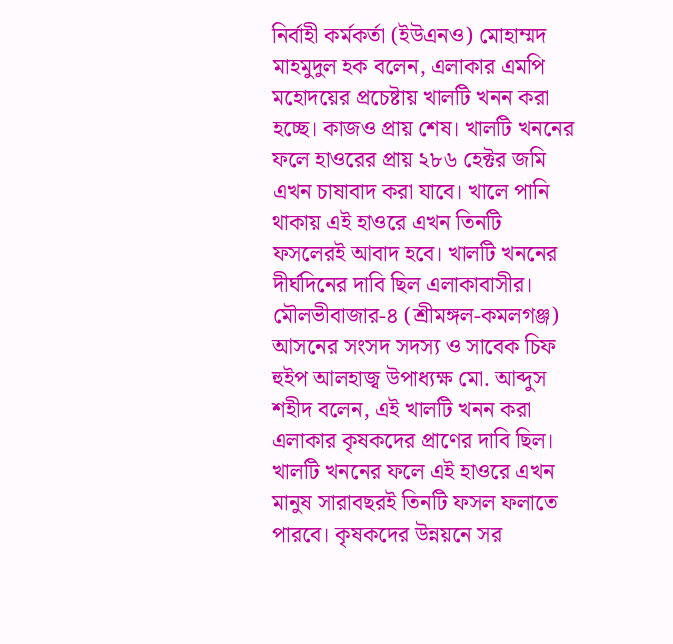নির্বাহী কর্মকর্তা (ইউএনও) মোহাম্মদ মাহমুদুল হক বলেন, এলাকার এমপি মহোদয়ের প্রচেষ্টায় খালটি খনন করা হচ্ছে। কাজও প্রায় শেষ। খালটি খননের ফলে হাওরের প্রায় ২৮৬ হেক্টর জমি এখন চাষাবাদ করা যাবে। খালে পানি থাকায় এই হাওরে এখন তিনটি ফসলেরই আবাদ হবে। খালটি খননের দীর্ঘদিনের দাবি ছিল এলাকাবাসীর।
মৌলভীবাজার-৪ (শ্রীমঙ্গল-কমলগঞ্জ) আসনের সংসদ সদস্য ও সাবেক চিফ হুইপ আলহাজ্ব উপাধ্যক্ষ মো. আব্দুস শহীদ বলেন, এই খালটি খনন করা এলাকার কৃষকদের প্রাণের দাবি ছিল। খালটি খননের ফলে এই হাওরে এখন মানুষ সারাবছরই তিনটি ফসল ফলাতে পারবে। কৃষকদের উন্নয়নে সর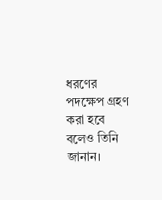ধরণের পদক্ষেপ গ্রহণ করা হবে বলেও তিনি জানান।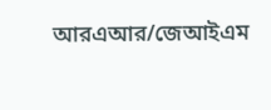আরএআর/জেআইএম